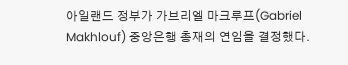아일랜드 정부가 가브리엘 마크루프(Gabriel Makhlouf) 중앙은행 총재의 연임을 결정했다.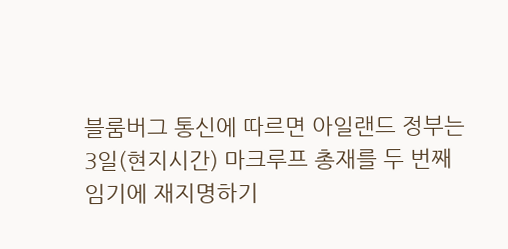블룸버그 통신에 따르면 아일랜드 정부는 3일(현지시간) 마크루프 총재를 두 번째 임기에 재지명하기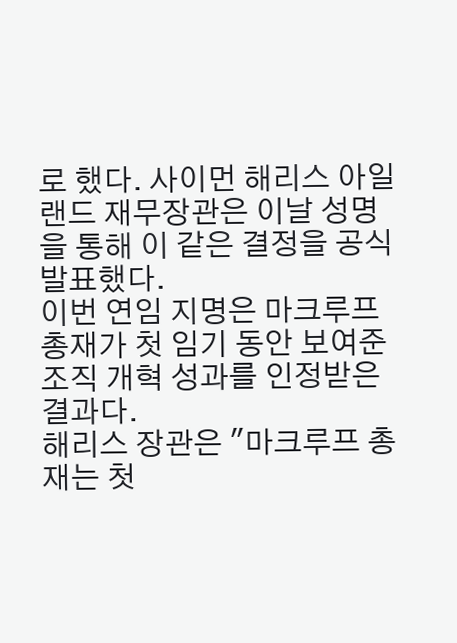로 했다. 사이먼 해리스 아일랜드 재무장관은 이날 성명을 통해 이 같은 결정을 공식 발표했다.
이번 연임 지명은 마크루프 총재가 첫 임기 동안 보여준 조직 개혁 성과를 인정받은 결과다.
해리스 장관은 "마크루프 총재는 첫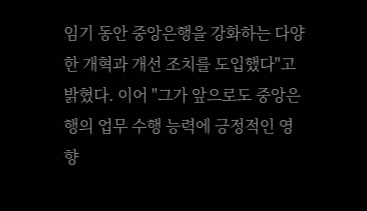임기 동안 중앙은행을 강화하는 다양한 개혁과 개선 조치를 도입했다"고 밝혔다. 이어 "그가 앞으로도 중앙은행의 업무 수행 능력에 긍정적인 영향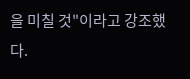을 미칠 것"이라고 강조했다.